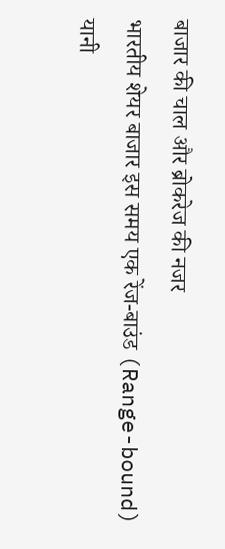बाजार की चाल और ब्रोकरेज की नजर
भारतीय शेयर बाजार इस समय एक रेंज-बाउंड (Range-bound) यानी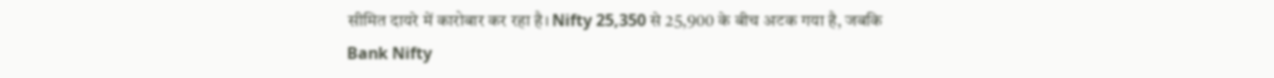सीमित दायरे में कारोबार कर रहा है। Nifty 25,350 से 25,900 के बीच अटक गया है, जबकि Bank Nifty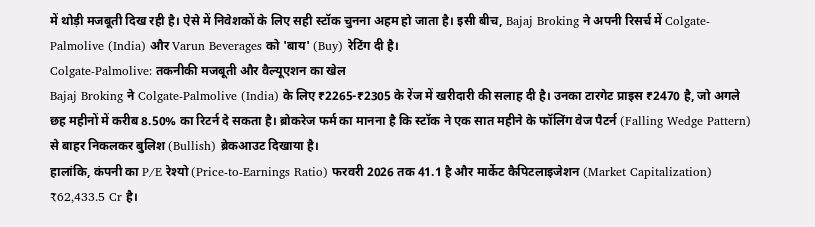में थोड़ी मजबूती दिख रही है। ऐसे में निवेशकों के लिए सही स्टॉक चुनना अहम हो जाता है। इसी बीच, Bajaj Broking ने अपनी रिसर्च में Colgate-Palmolive (India) और Varun Beverages को 'बाय' (Buy) रेटिंग दी है।
Colgate-Palmolive: तकनीकी मजबूती और वैल्यूएशन का खेल
Bajaj Broking ने Colgate-Palmolive (India) के लिए ₹2265-₹2305 के रेंज में खरीदारी की सलाह दी है। उनका टारगेट प्राइस ₹2470 है, जो अगले छह महीनों में करीब 8.50% का रिटर्न दे सकता है। ब्रोकरेज फर्म का मानना है कि स्टॉक ने एक सात महीने के फॉलिंग वेज पैटर्न (Falling Wedge Pattern) से बाहर निकलकर बुलिश (Bullish) ब्रेकआउट दिखाया है।
हालांकि, कंपनी का P/E रेश्यो (Price-to-Earnings Ratio) फरवरी 2026 तक 41.1 है और मार्केट कैपिटलाइजेशन (Market Capitalization) ₹62,433.5 Cr है।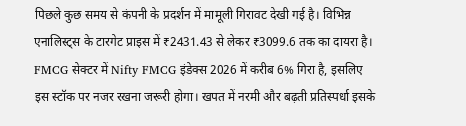पिछले कुछ समय से कंपनी के प्रदर्शन में मामूली गिरावट देखी गई है। विभिन्न एनालिस्ट्स के टारगेट प्राइस में ₹2431.43 से लेकर ₹3099.6 तक का दायरा है। FMCG सेक्टर में Nifty FMCG इंडेक्स 2026 में करीब 6% गिरा है, इसलिए इस स्टॉक पर नजर रखना जरूरी होगा। खपत में नरमी और बढ़ती प्रतिस्पर्धा इसके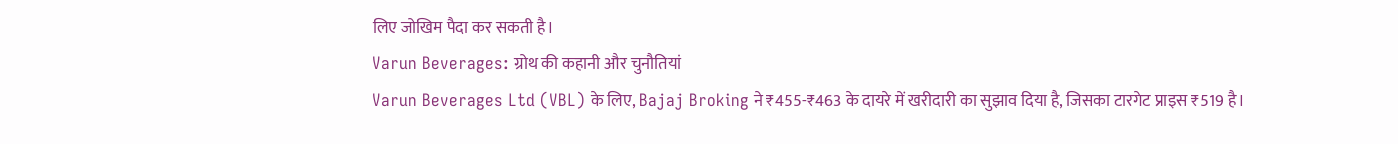लिए जोखिम पैदा कर सकती है।
Varun Beverages: ग्रोथ की कहानी और चुनौतियां
Varun Beverages Ltd (VBL) के लिए, Bajaj Broking ने ₹455-₹463 के दायरे में खरीदारी का सुझाव दिया है, जिसका टारगेट प्राइस ₹519 है।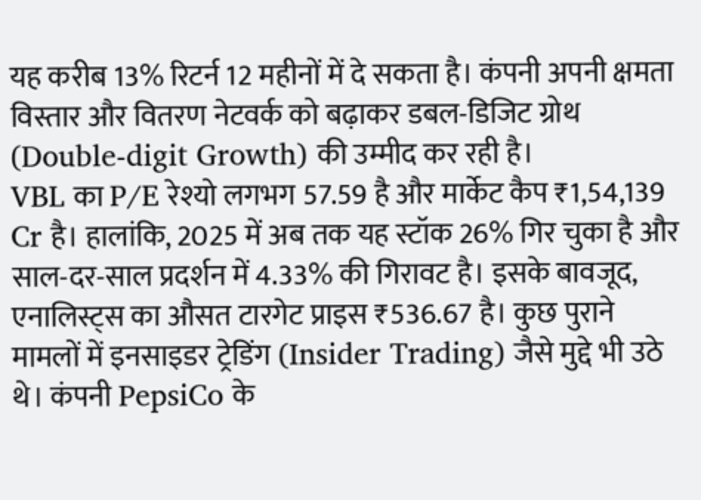यह करीब 13% रिटर्न 12 महीनों में दे सकता है। कंपनी अपनी क्षमता विस्तार और वितरण नेटवर्क को बढ़ाकर डबल-डिजिट ग्रोथ (Double-digit Growth) की उम्मीद कर रही है।
VBL का P/E रेश्यो लगभग 57.59 है और मार्केट कैप ₹1,54,139 Cr है। हालांकि, 2025 में अब तक यह स्टॉक 26% गिर चुका है और साल-दर-साल प्रदर्शन में 4.33% की गिरावट है। इसके बावजूद, एनालिस्ट्स का औसत टारगेट प्राइस ₹536.67 है। कुछ पुराने मामलों में इनसाइडर ट्रेडिंग (Insider Trading) जैसे मुद्दे भी उठे थे। कंपनी PepsiCo के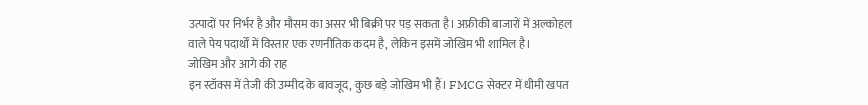उत्पादों पर निर्भर है और मौसम का असर भी बिक्री पर पड़ सकता है। अफ्रीकी बाजारों में अल्कोहल वाले पेय पदार्थों में विस्तार एक रणनीतिक कदम है, लेकिन इसमें जोखिम भी शामिल है।
जोखिम और आगे की राह
इन स्टॉक्स में तेजी की उम्मीद के बावजूद, कुछ बड़े जोखिम भी हैं। FMCG सेक्टर में धीमी खपत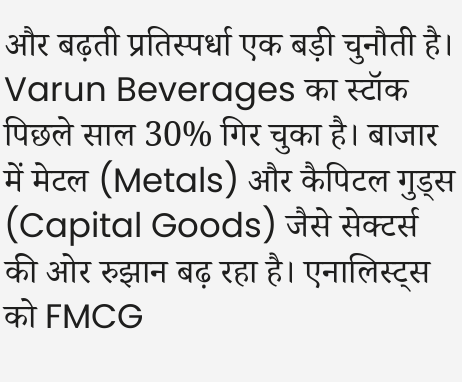और बढ़ती प्रतिस्पर्धा एक बड़ी चुनौती है। Varun Beverages का स्टॉक पिछले साल 30% गिर चुका है। बाजार में मेटल (Metals) और कैपिटल गुड्स (Capital Goods) जैसे सेक्टर्स की ओर रुझान बढ़ रहा है। एनालिस्ट्स को FMCG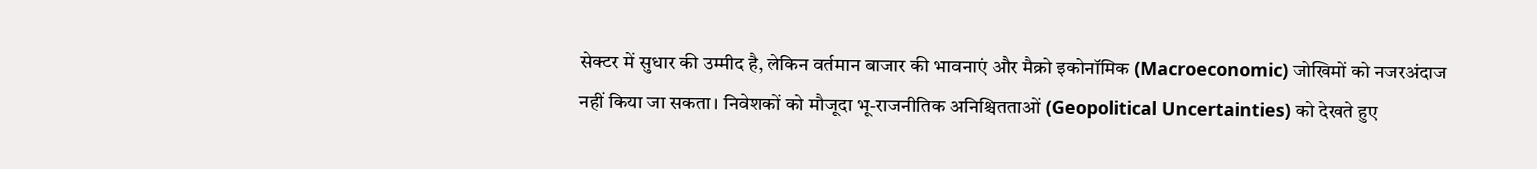सेक्टर में सुधार की उम्मीद है, लेकिन वर्तमान बाजार की भावनाएं और मैक्रो इकोनॉमिक (Macroeconomic) जोखिमों को नजरअंदाज नहीं किया जा सकता। निवेशकों को मौजूदा भू-राजनीतिक अनिश्चितताओं (Geopolitical Uncertainties) को देखते हुए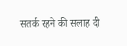सतर्क रहने की सलाह दी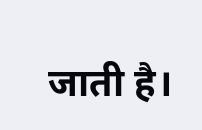जाती है।